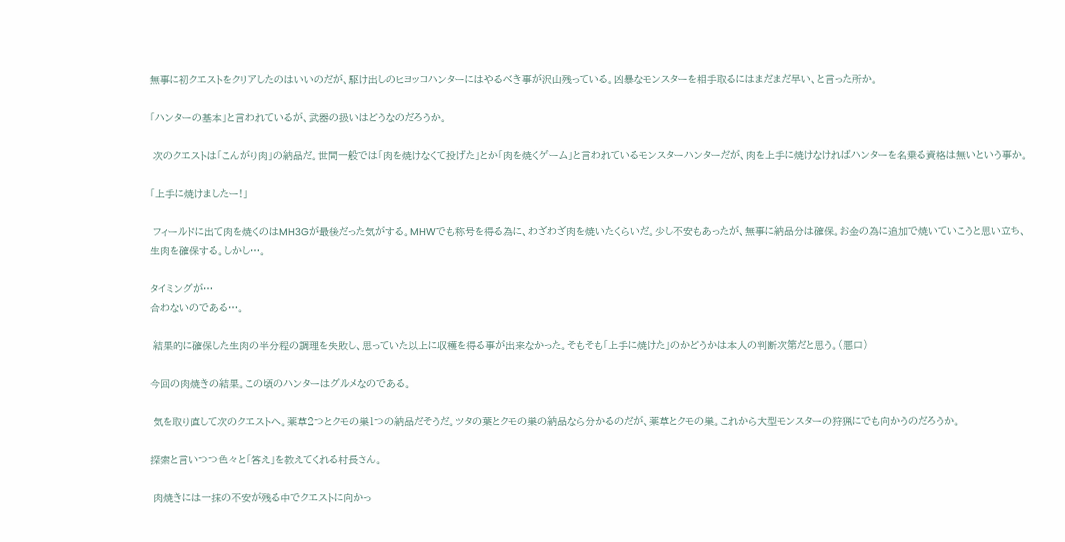無事に初クエストをクリアしたのはいいのだが、駆け出しのヒヨッコハンターにはやるべき事が沢山残っている。凶暴なモンスターを相手取るにはまだまだ早い、と言った所か。

「ハンターの基本」と言われているが、武器の扱いはどうなのだろうか。

 次のクエストは「こんがり肉」の納品だ。世間一般では「肉を焼けなくて投げた」とか「肉を焼くゲーム」と言われているモンスターハンターだが、肉を上手に焼けなければハンターを名乗る資格は無いという事か。

「上手に焼けましたー!」

 フィールドに出て肉を焼くのはMH3Gが最後だった気がする。MHWでも称号を得る為に、わざわざ肉を焼いたくらいだ。少し不安もあったが、無事に納品分は確保。お金の為に追加で焼いていこうと思い立ち、生肉を確保する。しかし…。

タイミングが…
合わないのである…。

 結果的に確保した生肉の半分程の調理を失敗し、思っていた以上に収穫を得る事が出来なかった。そもそも「上手に焼けた」のかどうかは本人の判断次第だと思う。(悪口)

今回の肉焼きの結果。この頃のハンターはグルメなのである。

 気を取り直して次のクエストへ。薬草2つとクモの巣1つの納品だそうだ。ツタの葉とクモの巣の納品なら分かるのだが、薬草とクモの巣。これから大型モンスターの狩猟にでも向かうのだろうか。

探索と言いつつ色々と「答え」を教えてくれる村長さん。

 肉焼きには一抹の不安が残る中でクエストに向かっ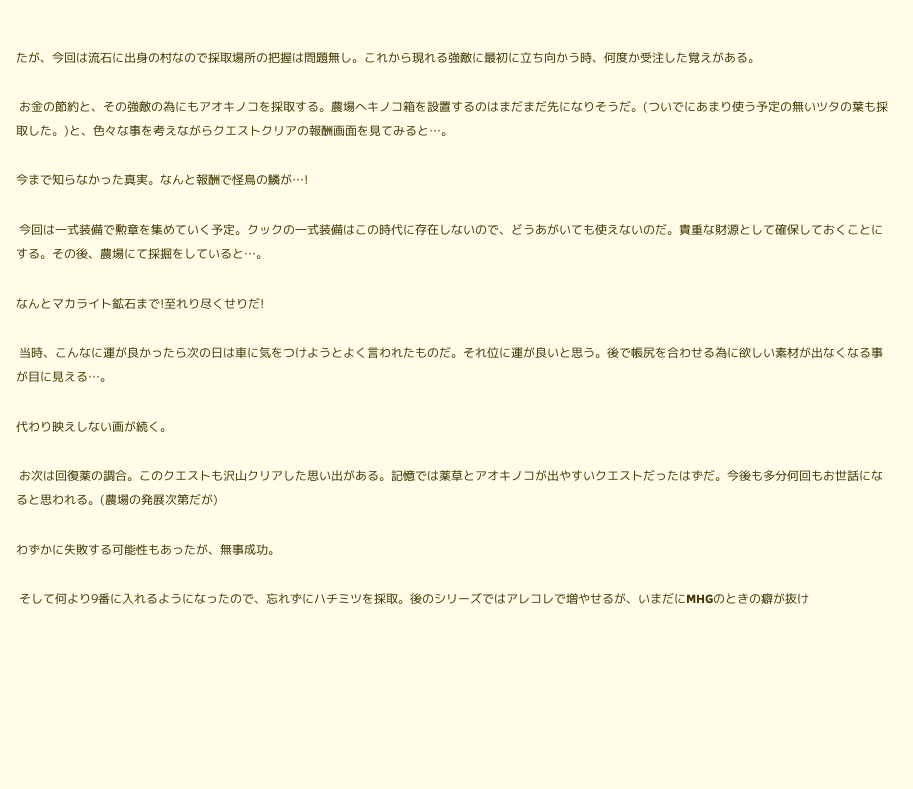たが、今回は流石に出身の村なので採取場所の把握は問題無し。これから現れる強敵に最初に立ち向かう時、何度か受注した覚えがある。

 お金の節約と、その強敵の為にもアオキノコを採取する。農場へキノコ箱を設置するのはまだまだ先になりそうだ。(ついでにあまり使う予定の無いツタの葉も採取した。)と、色々な事を考えながらクエストクリアの報酬画面を見てみると…。

今まで知らなかった真実。なんと報酬で怪鳥の鱗が…!

 今回は一式装備で勲章を集めていく予定。クックの一式装備はこの時代に存在しないので、どうあがいても使えないのだ。貴重な財源として確保しておくことにする。その後、農場にて採掘をしていると…。

なんとマカライト鉱石まで!至れり尽くせりだ!

 当時、こんなに運が良かったら次の日は車に気をつけようとよく言われたものだ。それ位に運が良いと思う。後で帳尻を合わせる為に欲しい素材が出なくなる事が目に見える…。

代わり映えしない画が続く。

 お次は回復薬の調合。このクエストも沢山クリアした思い出がある。記憶では薬草とアオキノコが出やすいクエストだったはずだ。今後も多分何回もお世話になると思われる。(農場の発展次第だが)

わずかに失敗する可能性もあったが、無事成功。

 そして何より9番に入れるようになったので、忘れずにハチミツを採取。後のシリーズではアレコレで増やせるが、いまだにMHGのときの癖が抜け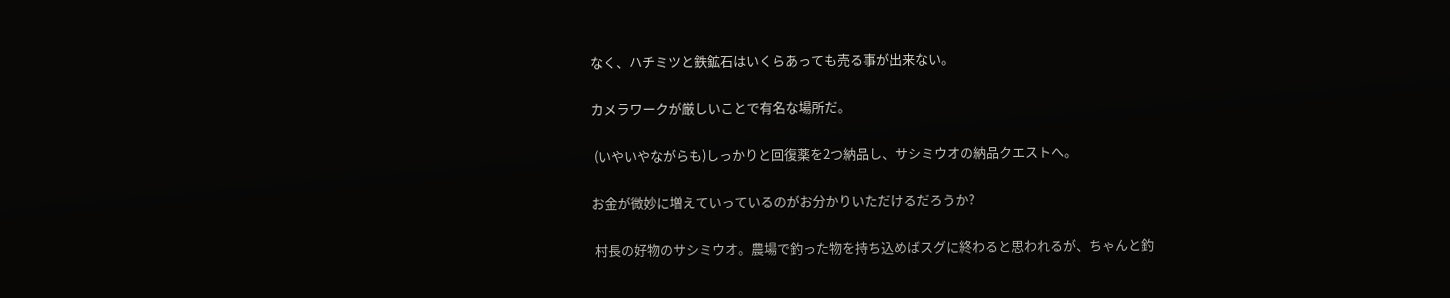なく、ハチミツと鉄鉱石はいくらあっても売る事が出来ない。

カメラワークが厳しいことで有名な場所だ。

 (いやいやながらも)しっかりと回復薬を2つ納品し、サシミウオの納品クエストへ。

お金が微妙に増えていっているのがお分かりいただけるだろうか?

 村長の好物のサシミウオ。農場で釣った物を持ち込めばスグに終わると思われるが、ちゃんと釣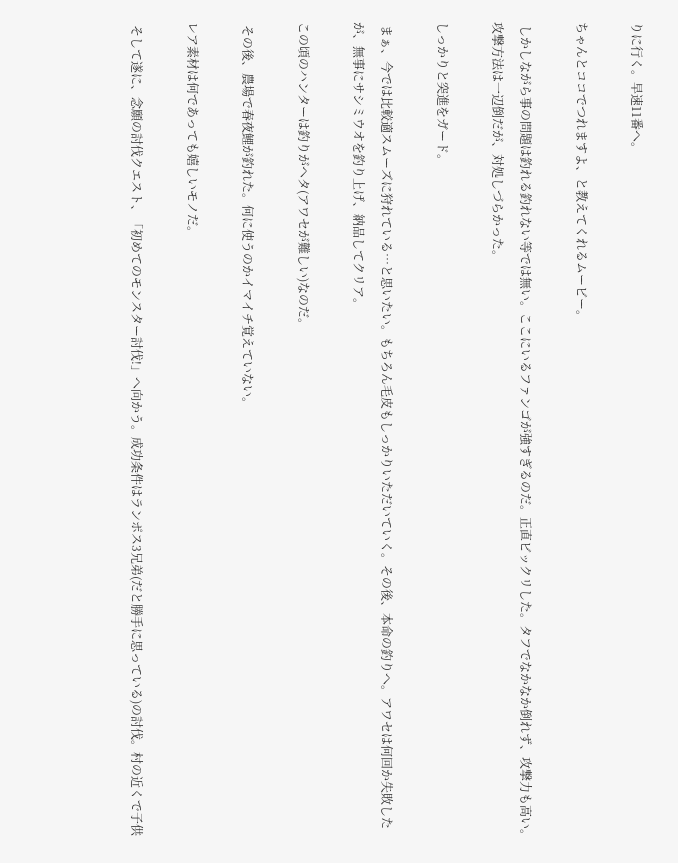りに行く。早速11番へ。

ちゃんとココでつれますよ、と教えてくれるムービー。

 しかしながら事の問題は釣れる釣れない等では無い。ここにいるファンゴが強すぎるのだ。正直ビックリした。タフでなかなか倒れず、攻撃力も高い。攻撃方法は一辺倒だが、対処しづらかった。

しっかりと突進をガード。

 まぁ、今では比較適スムーズに狩れている…と思いたい。もちろん毛皮もしっかりいただいていく。その後、本命の釣りへ。アワセは何回か失敗したが、無事にサシミウオを釣り上げ、納品してクリア。

この頃のハンターは釣りがヘタ(アワセが難しい)なのだ。

 その後、農場で春夜鯉が釣れた。何に使うのかイマイチ覚えていない。

レア素材は何であっても嬉しいモノだ。

 そして遂に、念願の討伐クエスト、「初めてのモンスター討伐!」へ向かう。成功条件はランポス3兄弟(だと勝手に思っている)の討伐。村の近くで子供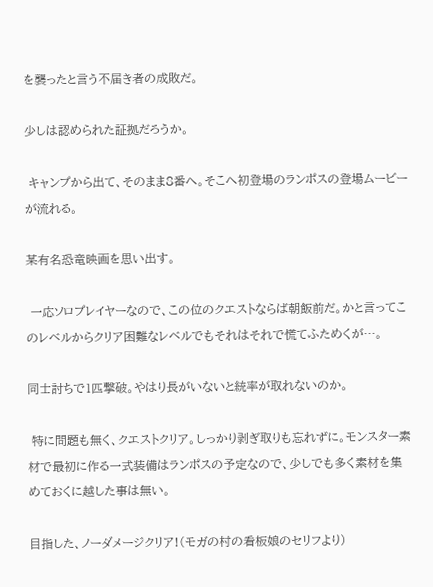を襲ったと言う不届き者の成敗だ。

少しは認められた証拠だろうか。

 キャンプから出て、そのまま8番へ。そこへ初登場のランポスの登場ムービーが流れる。

某有名恐竜映画を思い出す。

 一応ソロプレイヤーなので、この位のクエストならば朝飯前だ。かと言ってこのレベルからクリア困難なレベルでもそれはそれで慌てふためくが…。

同士討ちで1匹撃破。やはり長がいないと統率が取れないのか。

 特に問題も無く、クエストクリア。しっかり剥ぎ取りも忘れずに。モンスター素材で最初に作る一式装備はランポスの予定なので、少しでも多く素材を集めておくに越した事は無い。

目指した、ノーダメージクリア!(モガの村の看板娘のセリフより)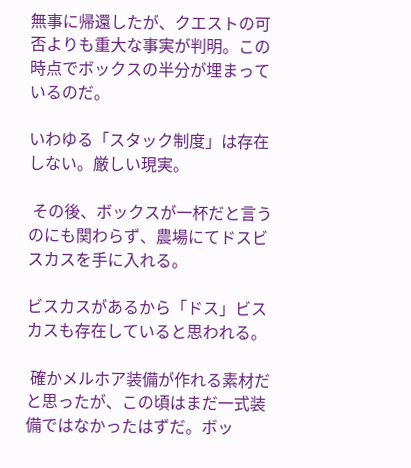無事に帰還したが、クエストの可否よりも重大な事実が判明。この時点でボックスの半分が埋まっているのだ。

いわゆる「スタック制度」は存在しない。厳しい現実。

 その後、ボックスが一杯だと言うのにも関わらず、農場にてドスビスカスを手に入れる。

ビスカスがあるから「ドス」ビスカスも存在していると思われる。

 確かメルホア装備が作れる素材だと思ったが、この頃はまだ一式装備ではなかったはずだ。ボッ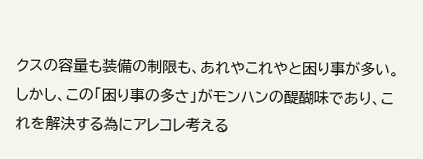クスの容量も装備の制限も、あれやこれやと困り事が多い。しかし、この「困り事の多さ」がモンハンの醍醐味であり、これを解決する為にアレコレ考える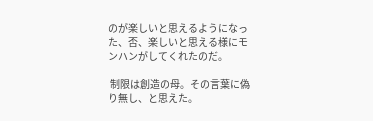のが楽しいと思えるようになった、否、楽しいと思える様にモンハンがしてくれたのだ。

 制限は創造の母。その言葉に偽り無し、と思えた。